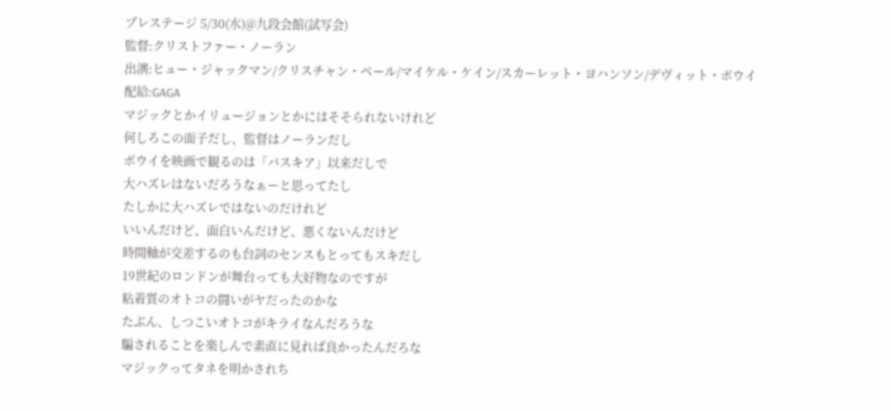プレステージ 5/30(水)@九段会館(試写会)
監督:クリストファー・ノーラン
出演:ヒュー・ジャックマン/クリスチャン・ベール/マイケル・ケイン/スカーレット・ヨハンソン/デヴィット・ボウイ
配給:GAGA
マジックとかイリュージョンとかにはそそられないけれど
何しろこの面子だし、監督はノーランだし
ボウイを映画で観るのは「バスキア」以来だしで
大ハズレはないだろうなぁーと思ってたし
たしかに大ハズレではないのだけれど
いいんだけど、面白いんだけど、悪くないんだけど
時間軸が交差するのも台詞のセンスもとってもスキだし
19世紀のロンドンが舞台っても大好物なのですが
粘着質のオトコの闘いがヤだったのかな
たぶん、しつこいオトコがキライなんだろうな
騙されることを楽しんで素直に見れば良かったんだろな
マジックってタネを明かされち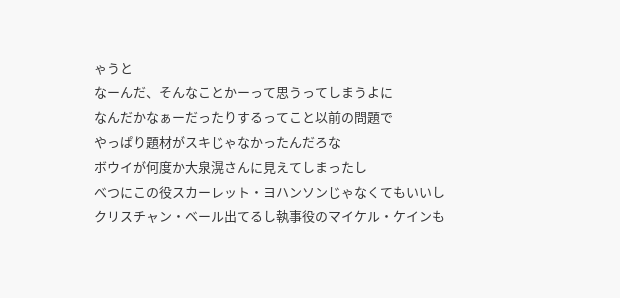ゃうと
なーんだ、そんなことかーって思うってしまうよに
なんだかなぁーだったりするってこと以前の問題で
やっぱり題材がスキじゃなかったんだろな
ボウイが何度か大泉滉さんに見えてしまったし
べつにこの役スカーレット・ヨハンソンじゃなくてもいいし
クリスチャン・ベール出てるし執事役のマイケル・ケインも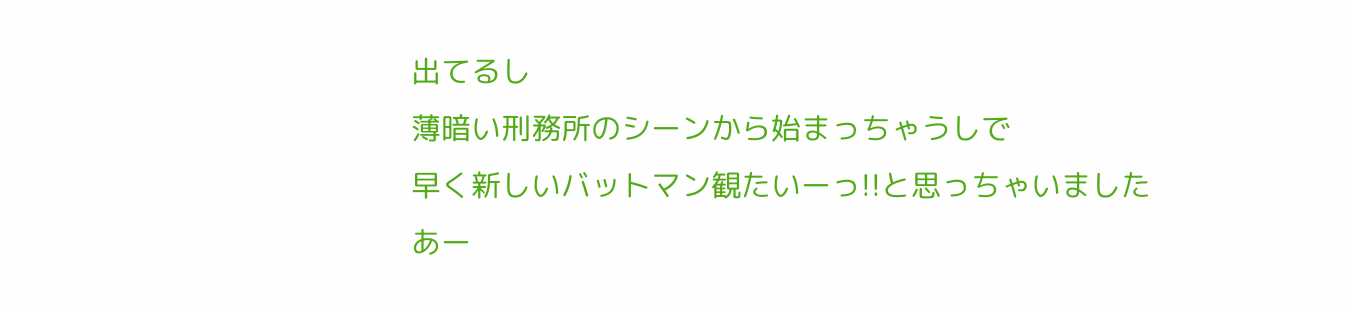出てるし
薄暗い刑務所のシーンから始まっちゃうしで
早く新しいバットマン観たいーっ!!と思っちゃいました
あー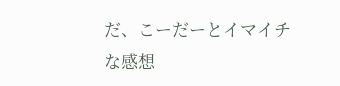だ、こーだーとイマイチな感想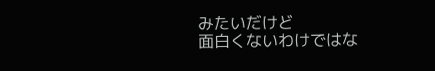みたいだけど
面白くないわけではな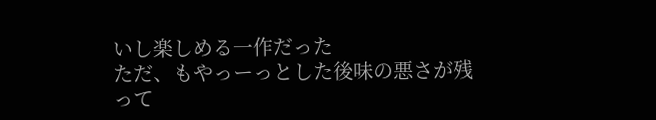いし楽しめる一作だった
ただ、もやっーっとした後味の悪さが残って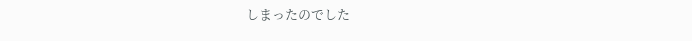しまったのでした